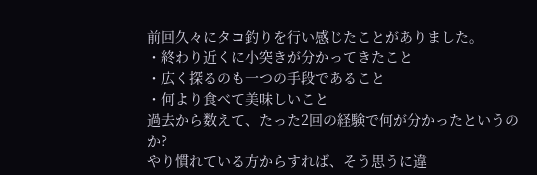前回久々にタコ釣りを行い感じたことがありました。
・終わり近くに小突きが分かってきたこと
・広く探るのも一つの手段であること
・何より食べて美味しいこと
過去から数えて、たった2回の経験で何が分かったというのか?
やり慣れている方からすれば、そう思うに違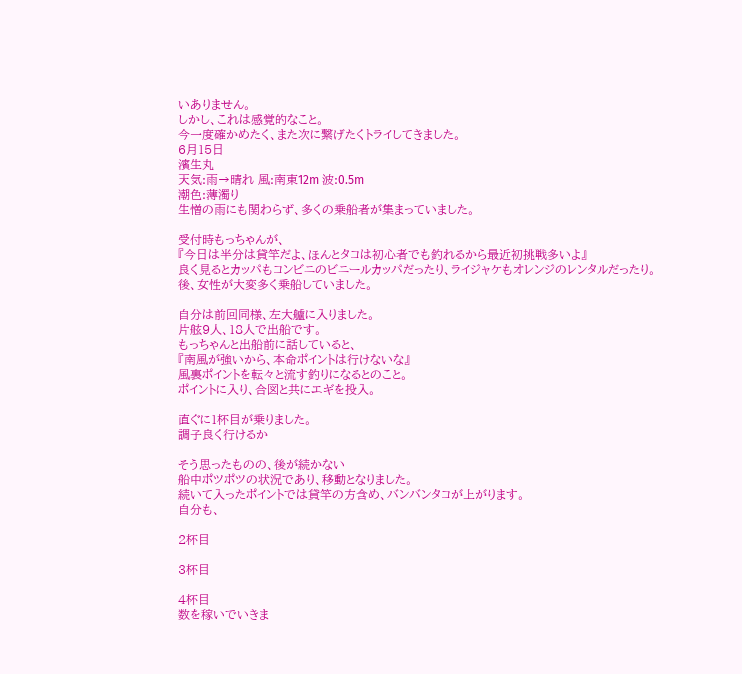いありません。
しかし、これは感覚的なこと。
今一度確かめたく、また次に繋げたくトライしてきました。
6月15日
濱生丸
天気:雨→晴れ 風:南東12m 波:0.5m
潮色:薄濁り
生憎の雨にも関わらず、多くの乗船者が集まっていました。

受付時もっちゃんが、
『今日は半分は貸竿だよ、ほんとタコは初心者でも釣れるから最近初挑戦多いよ』
良く見るとカッパもコンビニのビニールカッパだったり、ライジャケもオレンジのレンタルだったり。
後、女性が大変多く乗船していました。

自分は前回同様、左大艫に入りました。
片舷9人、18人で出船です。
もっちゃんと出船前に話していると、
『南風が強いから、本命ポイントは行けないな』
風裏ポイントを転々と流す釣りになるとのこと。
ポイントに入り、合図と共にエギを投入。

直ぐに1杯目が乗りました。
調子良く行けるか

そう思ったものの、後が続かない
船中ポツポツの状況であり、移動となりました。
続いて入ったポイントでは貸竿の方含め、バンバンタコが上がります。
自分も、

2杯目

3杯目

4杯目
数を稼いでいきま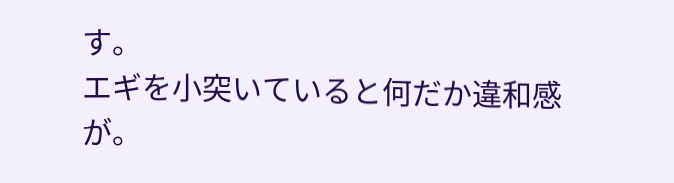す。
エギを小突いていると何だか違和感が。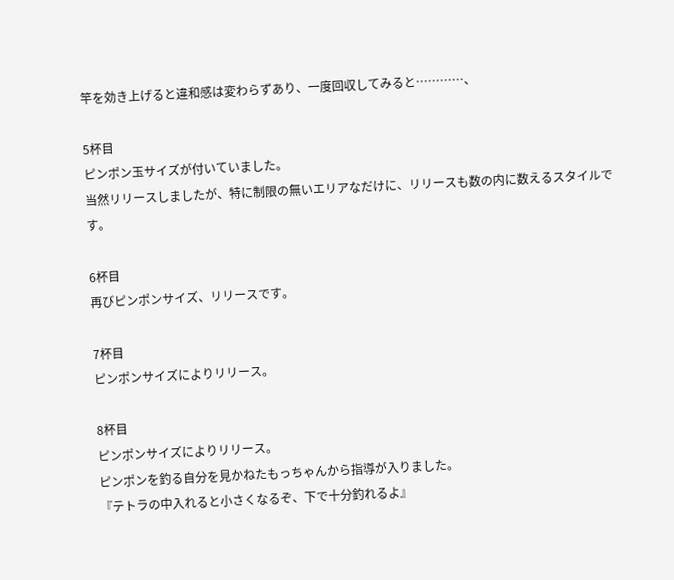竿を効き上げると違和感は変わらずあり、一度回収してみると…………、

5杯目
ピンポン玉サイズが付いていました。
当然リリースしましたが、特に制限の無いエリアなだけに、リリースも数の内に数えるスタイルです。

6杯目
再びピンポンサイズ、リリースです。

7杯目
ピンポンサイズによりリリース。

8杯目
ピンポンサイズによりリリース。
ピンポンを釣る自分を見かねたもっちゃんから指導が入りました。
『テトラの中入れると小さくなるぞ、下で十分釣れるよ』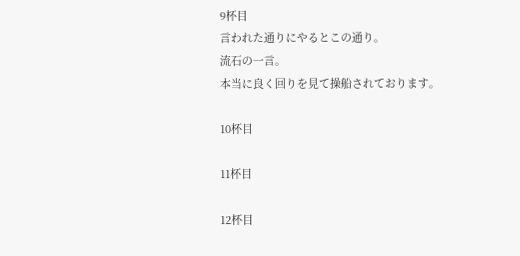9杯目
言われた通りにやるとこの通り。
流石の一言。
本当に良く回りを見て操船されております。

10杯目

11杯目

12杯目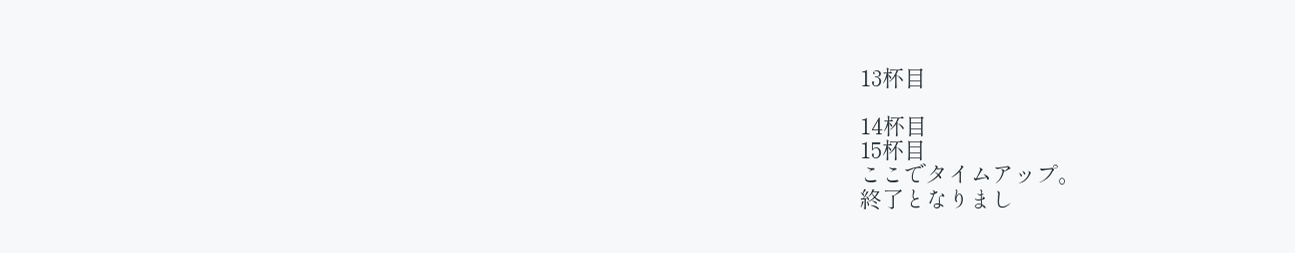13杯目

14杯目
15杯目
ここでタイムアップ。
終了となりまし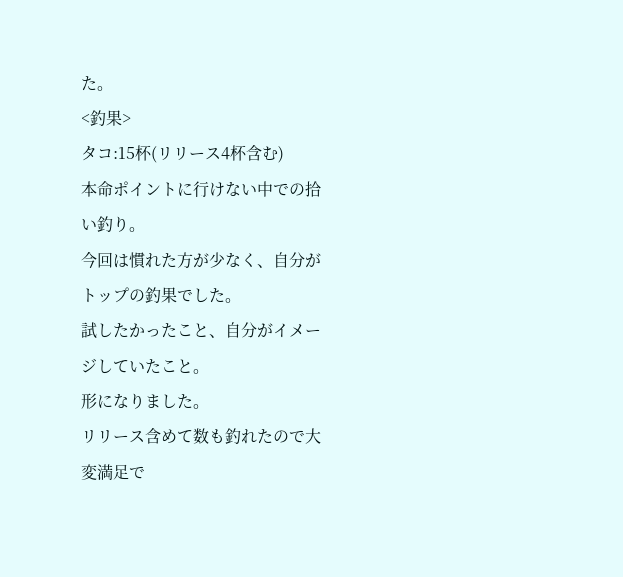た。
<釣果>
タコ:15杯(リリース4杯含む)
本命ポイントに行けない中での拾い釣り。
今回は慣れた方が少なく、自分がトップの釣果でした。
試したかったこと、自分がイメージしていたこと。
形になりました。
リリース含めて数も釣れたので大変満足で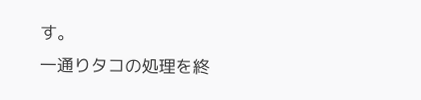す。
一通りタコの処理を終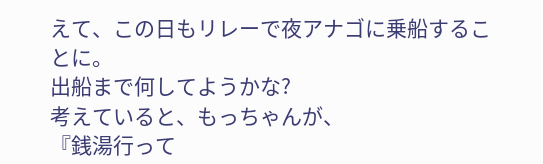えて、この日もリレーで夜アナゴに乗船することに。
出船まで何してようかな?
考えていると、もっちゃんが、
『銭湯行って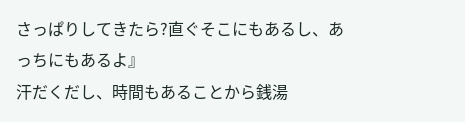さっぱりしてきたら?直ぐそこにもあるし、あっちにもあるよ』
汗だくだし、時間もあることから銭湯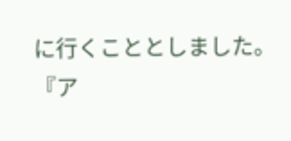に行くこととしました。
『ア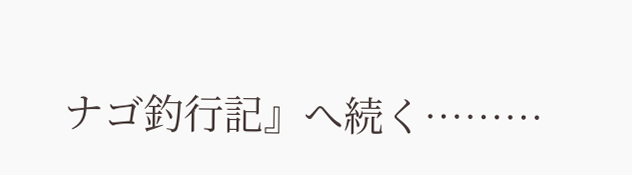ナゴ釣行記』へ続く………